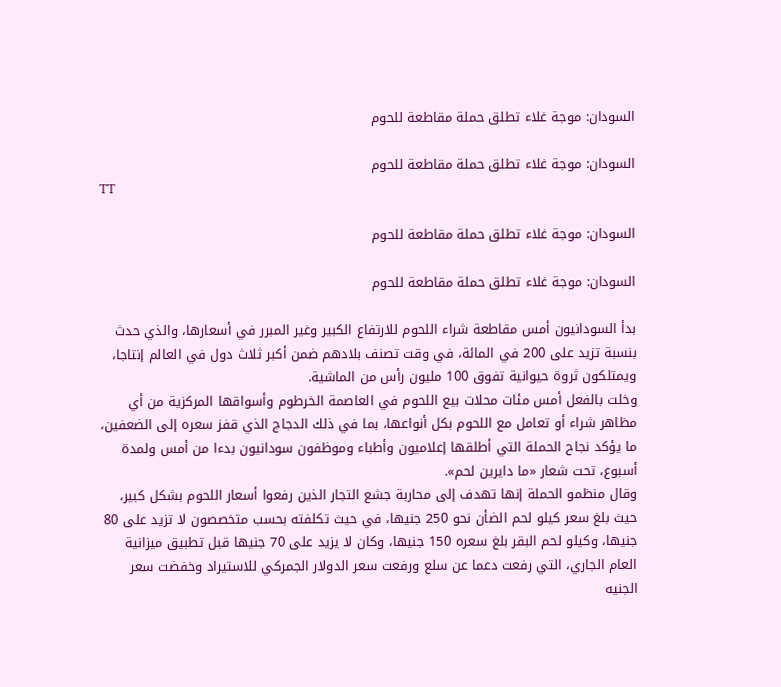السودان: موجة غلاء تطلق حملة مقاطعة للحوم

السودان: موجة غلاء تطلق حملة مقاطعة للحوم
TT

السودان: موجة غلاء تطلق حملة مقاطعة للحوم

السودان: موجة غلاء تطلق حملة مقاطعة للحوم

بدأ السودانيون أمس مقاطعة شراء اللحوم للارتفاع الكبير وغير المبرر في أسعارها، والذي حدث بنسبة تزيد على 200 في المائة، في وقت تصنف بلادهم ضمن أكبر ثلاث دول في العالم إنتاجا، ويمتلكون ثروة حيوانية تفوق 100 مليون رأس من الماشية.
وخلت بالفعل أمس مئات محلات بيع اللحوم في العاصمة الخرطوم وأسواقها المركزية من أي مظاهر شراء أو تعامل مع اللحوم بكل أنواعها، بما في ذلك الدجاج الذي قفز سعره إلى الضعفين، ما يؤكد نجاح الحملة التي أطلقها إعلاميون وأطباء وموظفون سودانيون بدءا من أمس ولمدة أسبوع، تحت شعار «ما دايرين لحم».
وقال منظمو الحملة إنها تهدف إلى محاربة جشع التجار الذين رفعوا أسعار اللحوم بشكل كبير، حيث بلغ سعر كيلو لحم الضأن نحو 250 جنيها، في حيث تكلفته بحسب متخصصون لا تزيد على 80 جنيها، وكيلو لحم البقر بلغ سعره 150 جنيها، وكان لا يزيد على 70 جنيها قبل تطبيق ميزانية العام الجاري، التي رفعت دعما عن سلع ورفعت سعر الدولار الجمركي للاستيراد وخفضت سعر الجنيه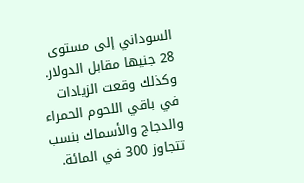السوداني إلى مستوى 28 جنيها مقابل الدولار. وكذلك وقعت الزيادات في باقي اللحوم الحمراء والدجاج والأسماك بنسب تتجاوز 300 في المائة.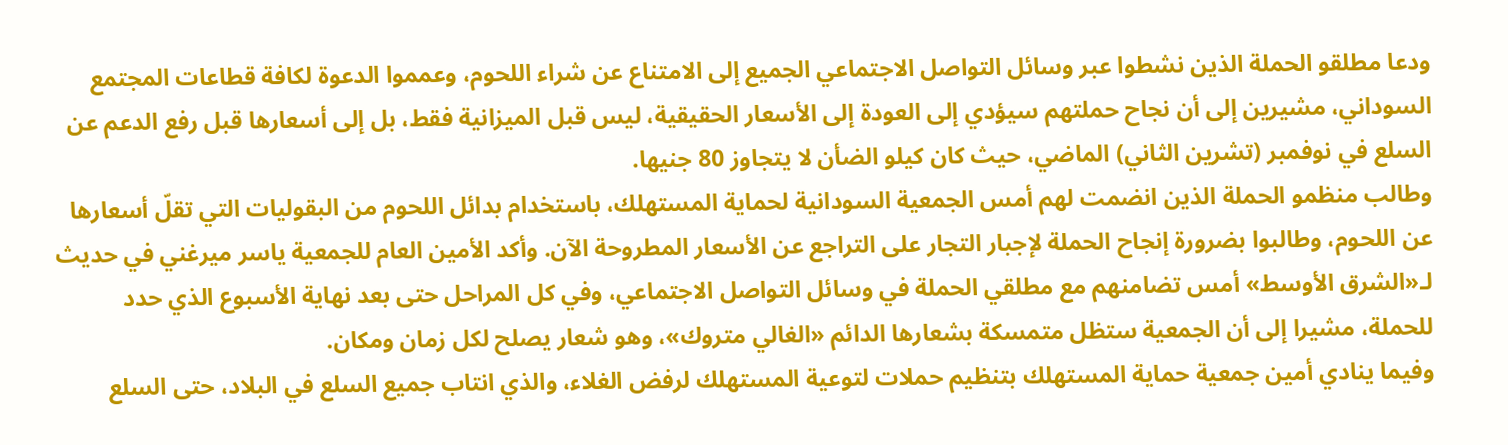ودعا مطلقو الحملة الذين نشطوا عبر وسائل التواصل الاجتماعي الجميع إلى الامتناع عن شراء اللحوم، وعمموا الدعوة لكافة قطاعات المجتمع السوداني، مشيرين إلى أن نجاح حملتهم سيؤدي إلى العودة إلى الأسعار الحقيقية، ليس قبل الميزانية فقط، بل إلى أسعارها قبل رفع الدعم عن السلع في نوفمبر (تشرين الثاني) الماضي، حيث كان كيلو الضأن لا يتجاوز 80 جنيها.
وطالب منظمو الحملة الذين انضمت لهم أمس الجمعية السودانية لحماية المستهلك، باستخدام بدائل اللحوم من البقوليات التي تقلّ أسعارها عن اللحوم، وطالبوا بضرورة إنجاح الحملة لإجبار التجار على التراجع عن الأسعار المطروحة الآن. وأكد الأمين العام للجمعية ياسر ميرغني في حديث لـ«الشرق الأوسط» أمس تضامنهم مع مطلقي الحملة في وسائل التواصل الاجتماعي، وفي كل المراحل حتى بعد نهاية الأسبوع الذي حدد للحملة، مشيرا إلى أن الجمعية ستظل متمسكة بشعارها الدائم «الغالي متروك»، وهو شعار يصلح لكل زمان ومكان.
وفيما ينادي أمين جمعية حماية المستهلك بتنظيم حملات لتوعية المستهلك لرفض الغلاء، والذي انتاب جميع السلع في البلاد، حتى السلع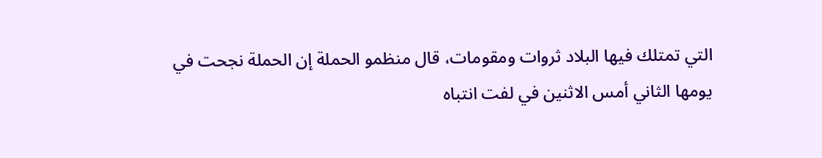التي تمتلك فيها البلاد ثروات ومقومات، قال منظمو الحملة إن الحملة نجحت في يومها الثاني أمس الاثنين في لفت انتباه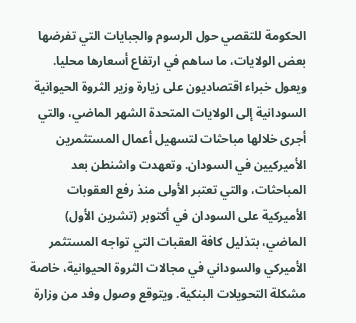الحكومة للتقصي حول الرسوم والجبايات التي تفرضها بعض الولايات، ما ساهم في ارتفاع أسعارها محليا. ويعول خبراء اقتصاديون على زيارة وزير الثروة الحيوانية السودانية إلى الولايات المتحدة الشهر الماضي، والتي أجرى خلالها مباحثات لتسهيل أعمال المستثمرين الأميركيين في السودان. وتعهدت واشنطن بعد المباحثات، والتي تعتبر الأولى منذ رفع العقوبات الأميركية على السودان في أكتوبر (تشرين الأول) الماضي، بتذليل كافة العقبات التي تواجه المستثمر الأميركي والسوداني في مجالات الثروة الحيوانية، خاصة مشكلة التحويلات البنكية. ويتوقع وصول وفد من وزارة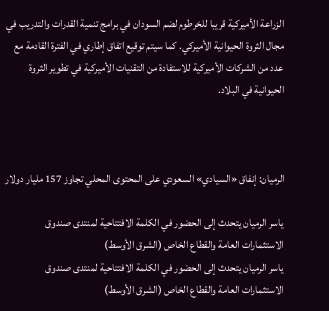الزراعة الأميركية قريبا للخرطوم لضم السودان في برامج تنمية القدرات والتدريب في مجال الثروة الحيوانية الأميركي. كما سيتم توقيع اتفاق إطاري في الفترة القادمة مع عدد من الشركات الأميركية للاستفادة من التقنيات الأميركية في تطوير الثروة الحيوانية في البلاد.



الرميان: إنفاق «السيادي» السعودي على المحتوى المحلي تجاوز 157 مليار دولار

ياسر الرميان يتحدث إلى الحضور في الكلمة الافتتاحية لمنتدى صندوق الاستثمارات العامة والقطاع الخاص (الشرق الأوسط)
ياسر الرميان يتحدث إلى الحضور في الكلمة الافتتاحية لمنتدى صندوق الاستثمارات العامة والقطاع الخاص (الشرق الأوسط)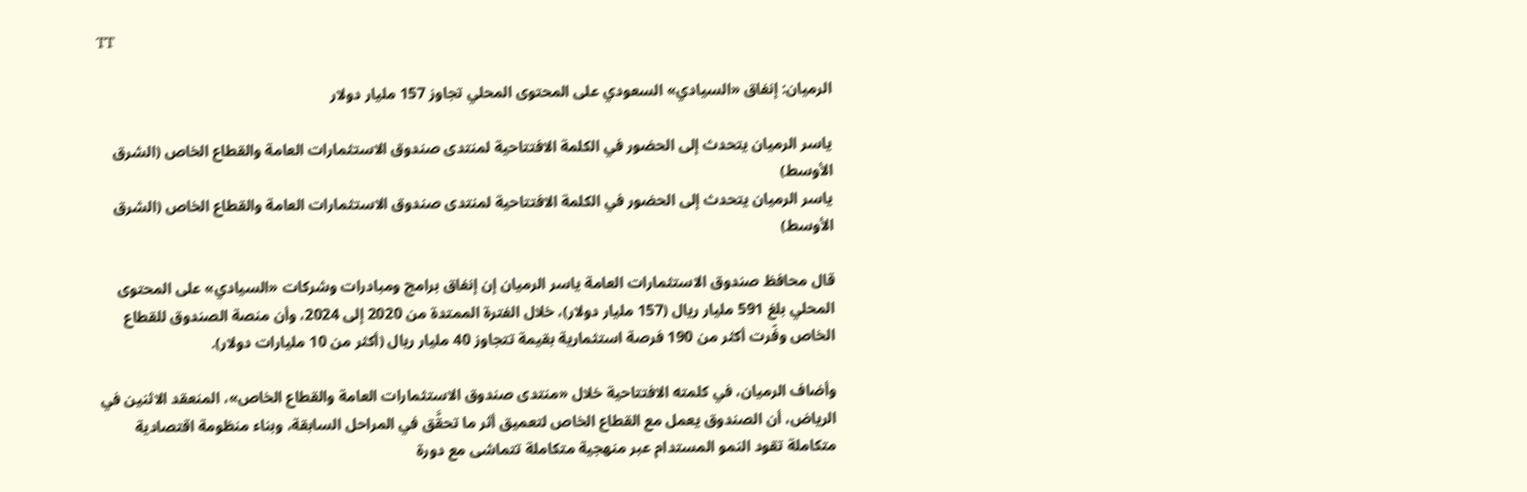TT

الرميان: إنفاق «السيادي» السعودي على المحتوى المحلي تجاوز 157 مليار دولار

ياسر الرميان يتحدث إلى الحضور في الكلمة الافتتاحية لمنتدى صندوق الاستثمارات العامة والقطاع الخاص (الشرق الأوسط)
ياسر الرميان يتحدث إلى الحضور في الكلمة الافتتاحية لمنتدى صندوق الاستثمارات العامة والقطاع الخاص (الشرق الأوسط)

قال محافظ صندوق الاستثمارات العامة ياسر الرميان إن إنفاق برامج ومبادرات وشركات «السيادي» على المحتوى المحلي بلغ 591 مليار ريال (157 مليار دولار)، خلال الفترة الممتدة من 2020 إلى 2024، وأن منصة الصندوق للقطاع الخاص وفّرت أكثر من 190 فرصة استثمارية بقيمة تتجاوز 40 مليار ريال (أكثر من 10 مليارات دولار).

وأضاف الرميان، في كلمته الافتتاحية خلال «منتدى صندوق الاستثمارات العامة والقطاع الخاص»، المنعقد الاثنين في الرياض، أن الصندوق يعمل مع القطاع الخاص لتعميق أثر ما تحقَّق في المراحل السابقة، وبناء منظومة اقتصادية متكاملة تقود النمو المستدام عبر منهجية متكاملة تتماشى مع دورة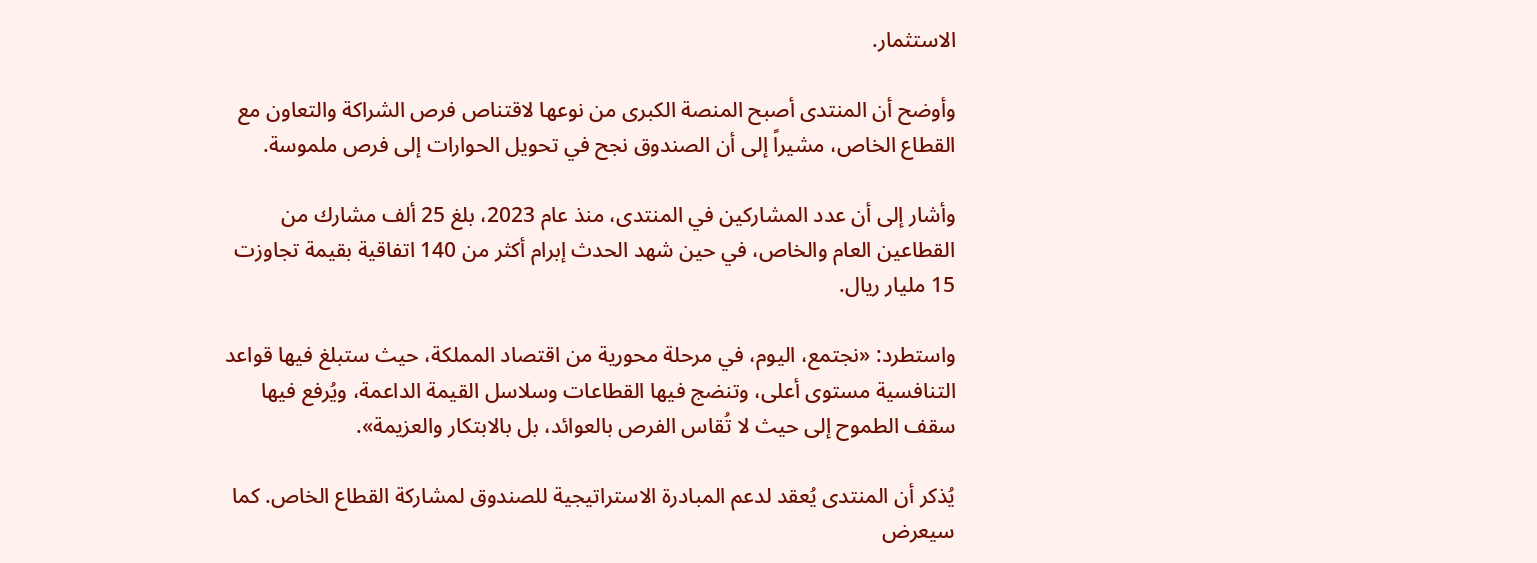الاستثمار.

وأوضح أن المنتدى أصبح المنصة الكبرى من نوعها لاقتناص فرص الشراكة والتعاون مع القطاع الخاص، مشيراً إلى أن الصندوق نجح في تحويل الحوارات إلى فرص ملموسة.

وأشار إلى أن عدد المشاركين في المنتدى، منذ عام 2023، بلغ 25 ألف مشارك من القطاعين العام والخاص، في حين شهد الحدث إبرام أكثر من 140 اتفاقية بقيمة تجاوزت 15 مليار ريال.

واستطرد: «نجتمع، اليوم، في مرحلة محورية من اقتصاد المملكة، حيث ستبلغ فيها قواعد التنافسية مستوى أعلى، وتنضج فيها القطاعات وسلاسل القيمة الداعمة، ويُرفع فيها سقف الطموح إلى حيث لا تُقاس الفرص بالعوائد، بل بالابتكار والعزيمة».

يُذكر أن المنتدى يُعقد لدعم المبادرة الاستراتيجية للصندوق لمشاركة القطاع الخاص. كما سيعرض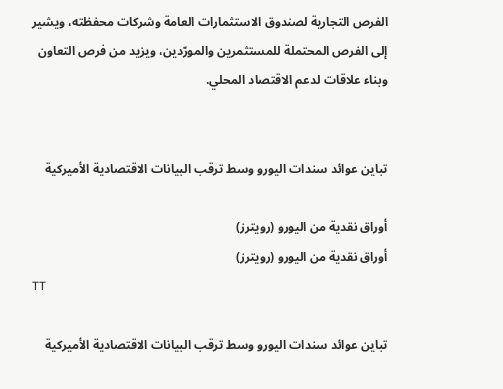الفرص التجارية لصندوق الاستثمارات العامة وشركات محفظته، ويشير إلى الفرص المحتملة للمستثمرين والمورّدين، ويزيد من فرص التعاون وبناء علاقات لدعم الاقتصاد المحلي.


تباين عوائد سندات اليورو وسط ترقب البيانات الاقتصادية الأميركية

أوراق نقدية من اليورو (رويترز)
أوراق نقدية من اليورو (رويترز)
TT

تباين عوائد سندات اليورو وسط ترقب البيانات الاقتصادية الأميركية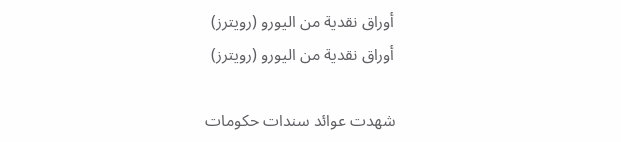أوراق نقدية من اليورو (رويترز)
أوراق نقدية من اليورو (رويترز)

شهدت عوائد سندات حكومات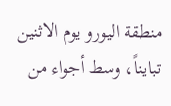منطقة اليورو يوم الاثنين تبايناً، وسط أجواء من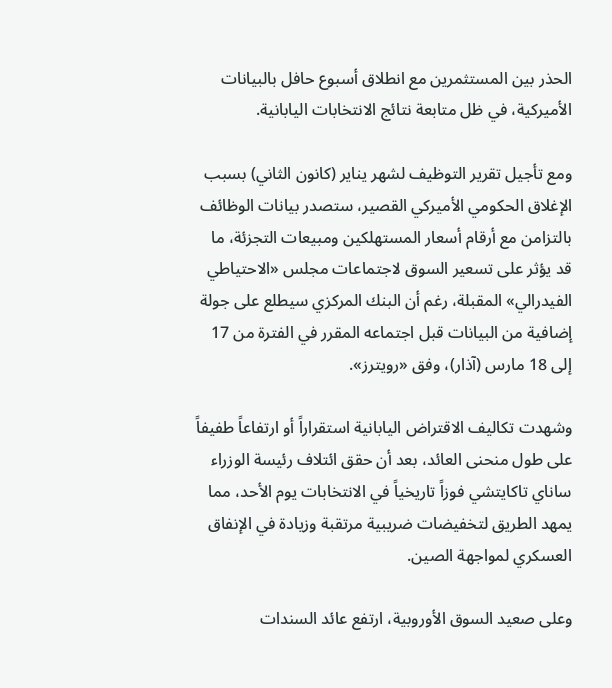الحذر بين المستثمرين مع انطلاق أسبوع حافل بالبيانات الأميركية، في ظل متابعة نتائج الانتخابات اليابانية.

ومع تأجيل تقرير التوظيف لشهر يناير (كانون الثاني) بسبب الإغلاق الحكومي الأميركي القصير، ستصدر بيانات الوظائف بالتزامن مع أرقام أسعار المستهلكين ومبيعات التجزئة، ما قد يؤثر على تسعير السوق لاجتماعات مجلس «الاحتياطي الفيدرالي» المقبلة، رغم أن البنك المركزي سيطلع على جولة إضافية من البيانات قبل اجتماعه المقرر في الفترة من 17 إلى 18 مارس (آذار)، وفق «رويترز».

وشهدت تكاليف الاقتراض اليابانية استقراراً أو ارتفاعاً طفيفاً على طول منحنى العائد، بعد أن حقق ائتلاف رئيسة الوزراء ساناي تاكايتشي فوزاً تاريخياً في الانتخابات يوم الأحد، مما يمهد الطريق لتخفيضات ضريبية مرتقبة وزيادة في الإنفاق العسكري لمواجهة الصين.

وعلى صعيد السوق الأوروبية، ارتفع عائد السندات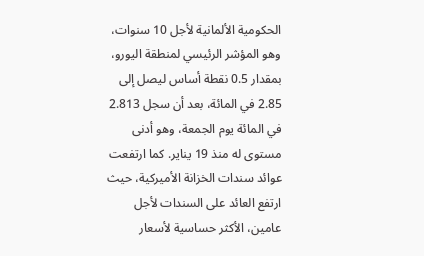الحكومية الألمانية لأجل 10 سنوات، وهو المؤشر الرئيسي لمنطقة اليورو، بمقدار 0.5 نقطة أساس ليصل إلى 2.85 في المائة، بعد أن سجل 2.813 في المائة يوم الجمعة، وهو أدنى مستوى له منذ 19 يناير. كما ارتفعت عوائد سندات الخزانة الأميركية، حيث ارتفع العائد على السندات لأجل عامين، الأكثر حساسية لأسعار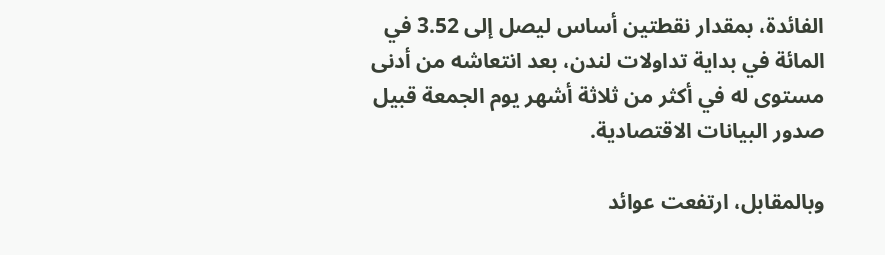الفائدة، بمقدار نقطتين أساس ليصل إلى 3.52 في المائة في بداية تداولات لندن، بعد انتعاشه من أدنى مستوى له في أكثر من ثلاثة أشهر يوم الجمعة قبيل صدور البيانات الاقتصادية.

وبالمقابل، ارتفعت عوائد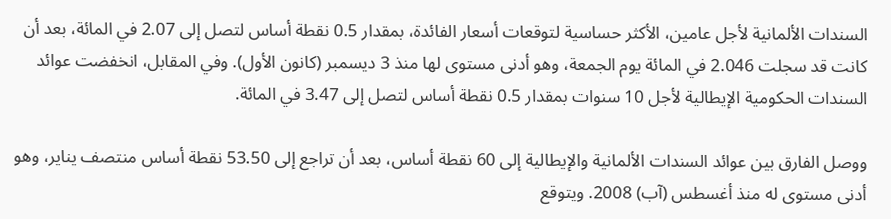السندات الألمانية لأجل عامين، الأكثر حساسية لتوقعات أسعار الفائدة، بمقدار 0.5 نقطة أساس لتصل إلى 2.07 في المائة، بعد أن كانت قد سجلت 2.046 في المائة يوم الجمعة، وهو أدنى مستوى لها منذ 3 ديسمبر (كانون الأول). وفي المقابل، انخفضت عوائد السندات الحكومية الإيطالية لأجل 10 سنوات بمقدار 0.5 نقطة أساس لتصل إلى 3.47 في المائة.

ووصل الفارق بين عوائد السندات الألمانية والإيطالية إلى 60 نقطة أساس، بعد أن تراجع إلى 53.50 نقطة أساس منتصف يناير، وهو أدنى مستوى له منذ أغسطس (آب) 2008. ويتوقع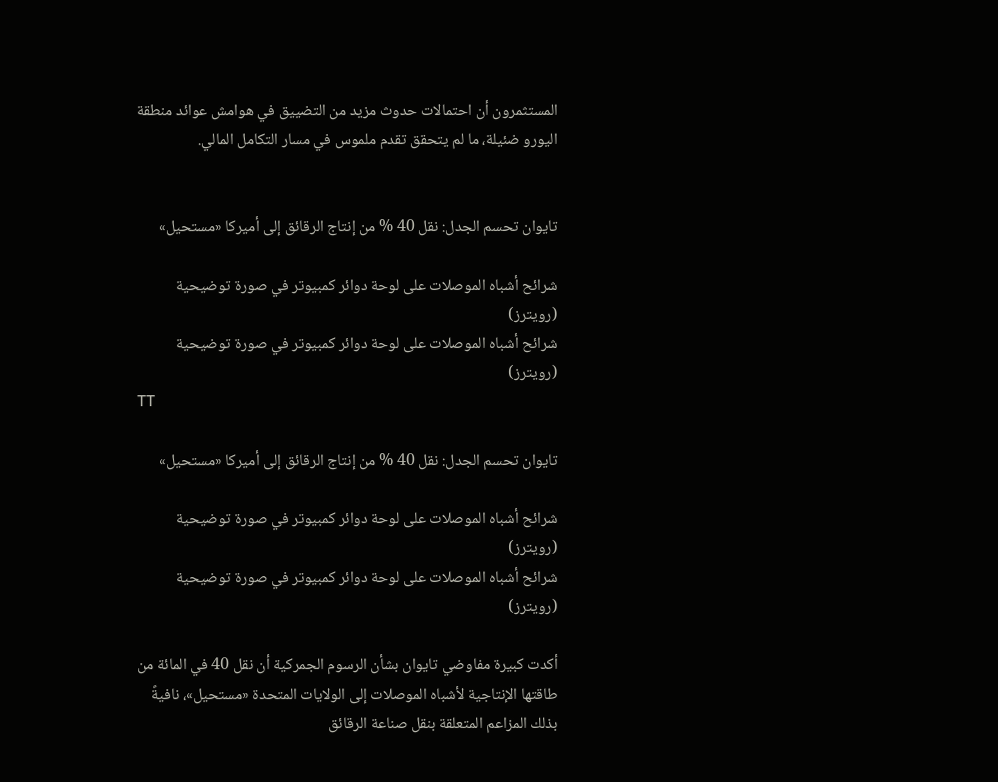المستثمرون أن احتمالات حدوث مزيد من التضييق في هوامش عوائد منطقة اليورو ضئيلة، ما لم يتحقق تقدم ملموس في مسار التكامل المالي.


تايوان تحسم الجدل: نقل 40 % من إنتاج الرقائق إلى أميركا «مستحيل»

شرائح أشباه الموصلات على لوحة دوائر كمبيوتر في صورة توضيحية (رويترز)
شرائح أشباه الموصلات على لوحة دوائر كمبيوتر في صورة توضيحية (رويترز)
TT

تايوان تحسم الجدل: نقل 40 % من إنتاج الرقائق إلى أميركا «مستحيل»

شرائح أشباه الموصلات على لوحة دوائر كمبيوتر في صورة توضيحية (رويترز)
شرائح أشباه الموصلات على لوحة دوائر كمبيوتر في صورة توضيحية (رويترز)

أكدت كبيرة مفاوضي تايوان بشأن الرسوم الجمركية أن نقل 40 في المائة من طاقتها الإنتاجية لأشباه الموصلات إلى الولايات المتحدة «مستحيل»، نافيةً بذلك المزاعم المتعلقة بنقل صناعة الرقائق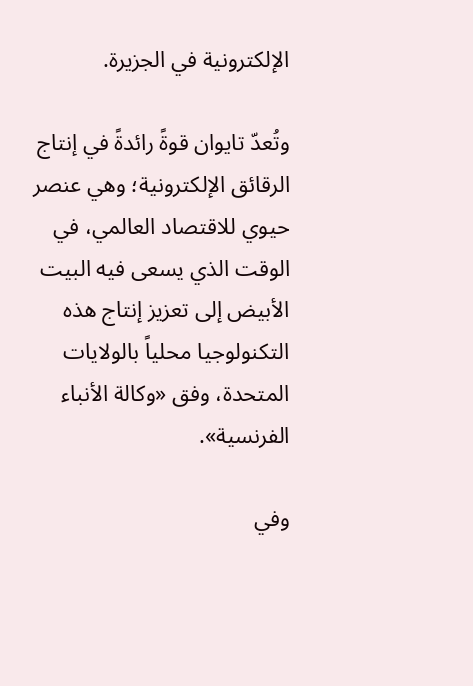الإلكترونية في الجزيرة.

وتُعدّ تايوان قوةً رائدةً في إنتاج الرقائق الإلكترونية؛ وهي عنصر حيوي للاقتصاد العالمي، في الوقت الذي يسعى فيه البيت الأبيض إلى تعزيز إنتاج هذه التكنولوجيا محلياً بالولايات المتحدة، وفق «وكالة الأنباء الفرنسية».

وفي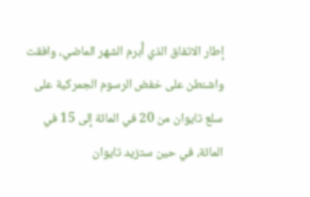إطار الاتفاق الذي أُبرم الشهر الماضي، وافقت واشنطن على خفض الرسوم الجمركية على سلع تايوان من 20 في المائة إلى 15 في المائة، في حين ستزيد تايوان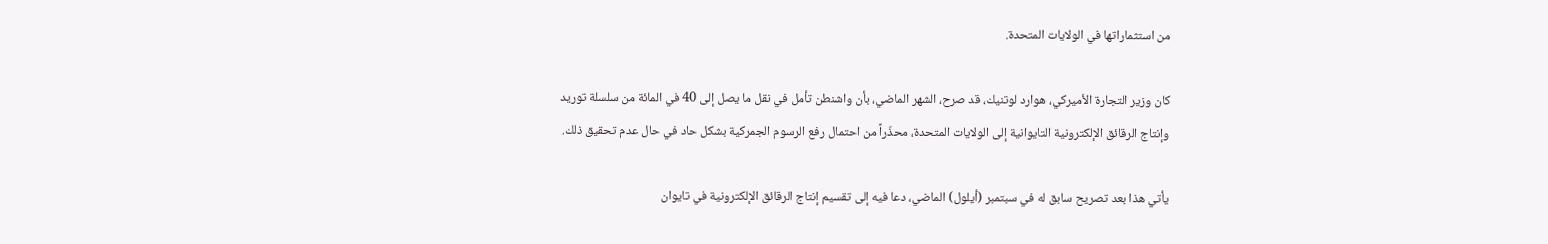من استثماراتها في الولايات المتحدة.

كان وزير التجارة الأميركي، هوارد لوتنيك، قد صرح، الشهر الماضي، بأن واشنطن تأمل في نقل ما يصل إلى 40 في المائة من سلسلة توريد وإنتاج الرقائق الإلكترونية التايوانية إلى الولايات المتحدة، محذّراً من احتمال رفع الرسوم الجمركية بشكل حاد في حال عدم تحقيق ذلك.

يأتي هذا بعد تصريح سابق له في سبتمبر (أيلول) الماضي، دعا فيه إلى تقسيم إنتاج الرقائق الإلكترونية في تايوان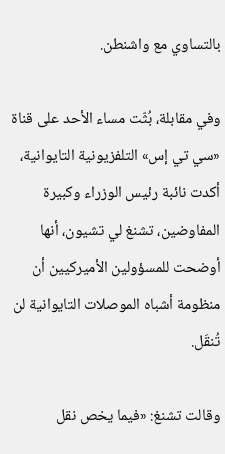بالتساوي مع واشنطن.

وفي مقابلة، بُثّت مساء الأحد على قناة «سي تي إس» التلفزيونية التايوانية، أكدت نائبة رئيس الوزراء وكبيرة المفاوضين، تشنغ لي تشيون، أنها أوضحت للمسؤولين الأميركيين أن منظومة أشباه الموصلات التايوانية لن تُنقَل.

وقالت تشنغ: «فيما يخص نقل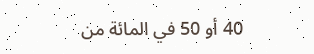40 أو 50 في المائة من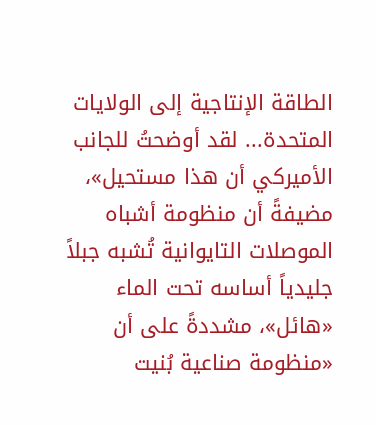الطاقة الإنتاجية إلى الولايات المتحدة... لقد أوضحتُ للجانب الأميركي أن هذا مستحيل»، مضيفةً أن منظومة أشباه الموصلات التايوانية تُشبه جبلاً جليدياً أساسه تحت الماء «هائل»، مشددةً على أن «منظومة صناعية بُنيت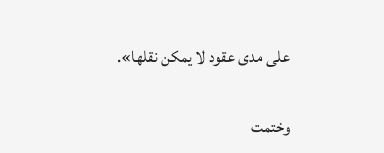على مدى عقود لا يمكن نقلها».

وختمت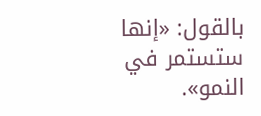بالقول: «إنها ستستمر في النمو».